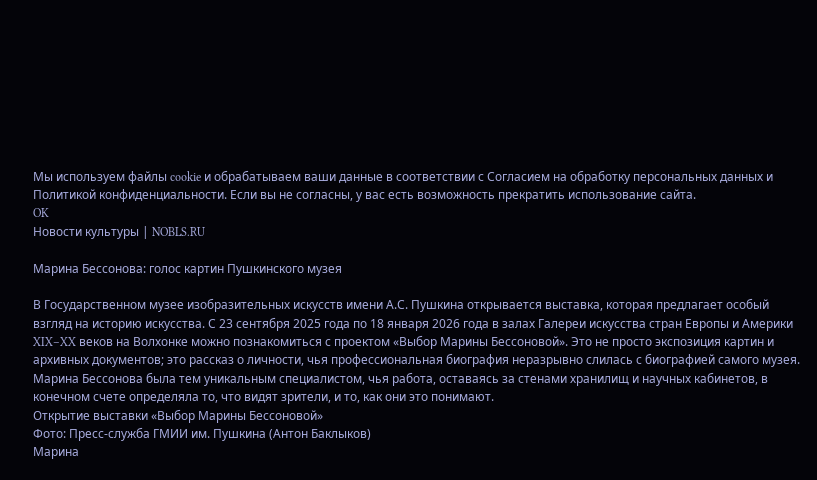Мы используем файлы cookie и обрабатываем ваши данные в соответствии с Согласием на обработку персональных данных и Политикой конфиденциальности. Если вы не согласны, у вас есть возможность прекратить использование сайта.
OK
Новости культуры | NOBLS.RU

Марина Бессонова: голос картин Пушкинского музея

В Государственном музее изобразительных искусств имени А.С. Пушкина открывается выставка, которая предлагает особый взгляд на историю искусства. С 23 сентября 2025 года по 18 января 2026 года в залах Галереи искусства стран Европы и Америки XIX–XX веков на Волхонке можно познакомиться с проектом «Выбор Марины Бессоновой». Это не просто экспозиция картин и архивных документов; это рассказ о личности, чья профессиональная биография неразрывно слилась с биографией самого музея. Марина Бессонова была тем уникальным специалистом, чья работа, оставаясь за стенами хранилищ и научных кабинетов, в конечном счете определяла то, что видят зрители, и то, как они это понимают.
Открытие выставки «Выбор Марины Бессоновой»
Фото: Пресс-служба ГМИИ им. Пушкина (Антон Баклыков)
Марина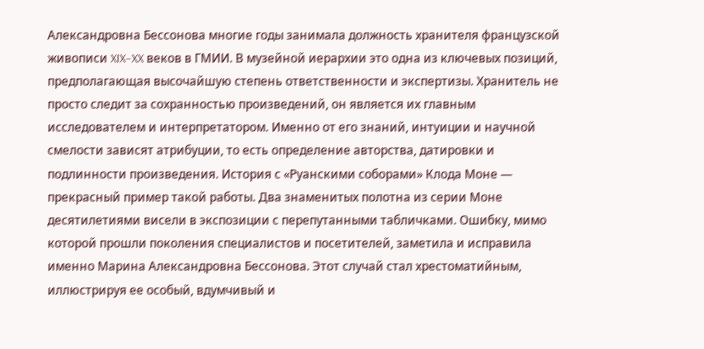Александровна Бессонова многие годы занимала должность хранителя французской живописи XIX–XX веков в ГМИИ. В музейной иерархии это одна из ключевых позиций, предполагающая высочайшую степень ответственности и экспертизы. Хранитель не просто следит за сохранностью произведений, он является их главным исследователем и интерпретатором. Именно от его знаний, интуиции и научной смелости зависят атрибуции, то есть определение авторства, датировки и подлинности произведения. История с «Руанскими соборами» Клода Моне — прекрасный пример такой работы. Два знаменитых полотна из серии Моне десятилетиями висели в экспозиции с перепутанными табличками. Ошибку, мимо которой прошли поколения специалистов и посетителей, заметила и исправила именно Марина Александровна Бессонова. Этот случай стал хрестоматийным, иллюстрируя ее особый, вдумчивый и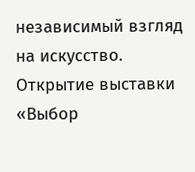независимый взгляд на искусство.
Открытие выставки «Выбор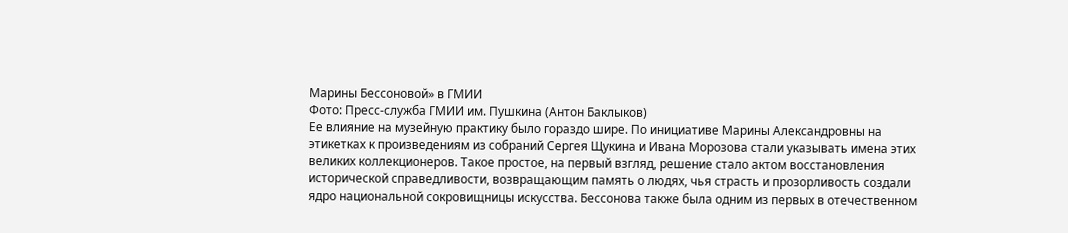Марины Бессоновой» в ГМИИ
Фото: Пресс-служба ГМИИ им. Пушкина (Антон Баклыков)
Ее влияние на музейную практику было гораздо шире. По инициативе Марины Александровны на этикетках к произведениям из собраний Сергея Щукина и Ивана Морозова стали указывать имена этих великих коллекционеров. Такое простое, на первый взгляд, решение стало актом восстановления исторической справедливости, возвращающим память о людях, чья страсть и прозорливость создали ядро национальной сокровищницы искусства. Бессонова также была одним из первых в отечественном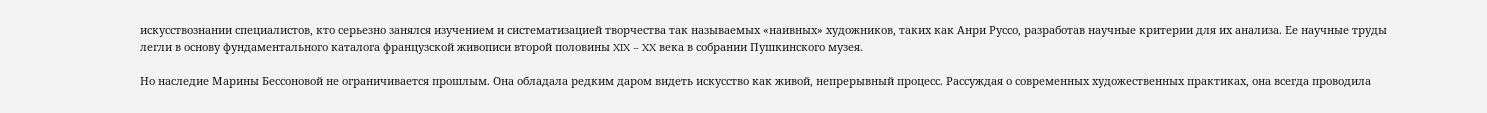искусствознании специалистов, кто серьезно занялся изучением и систематизацией творчества так называемых «наивных» художников, таких как Анри Руссо, разработав научные критерии для их анализа. Ее научные труды легли в основу фундаментального каталога французской живописи второй половины XIX – XX века в собрании Пушкинского музея.

Но наследие Марины Бессоновой не ограничивается прошлым. Она обладала редким даром видеть искусство как живой, непрерывный процесс. Рассуждая о современных художественных практиках, она всегда проводила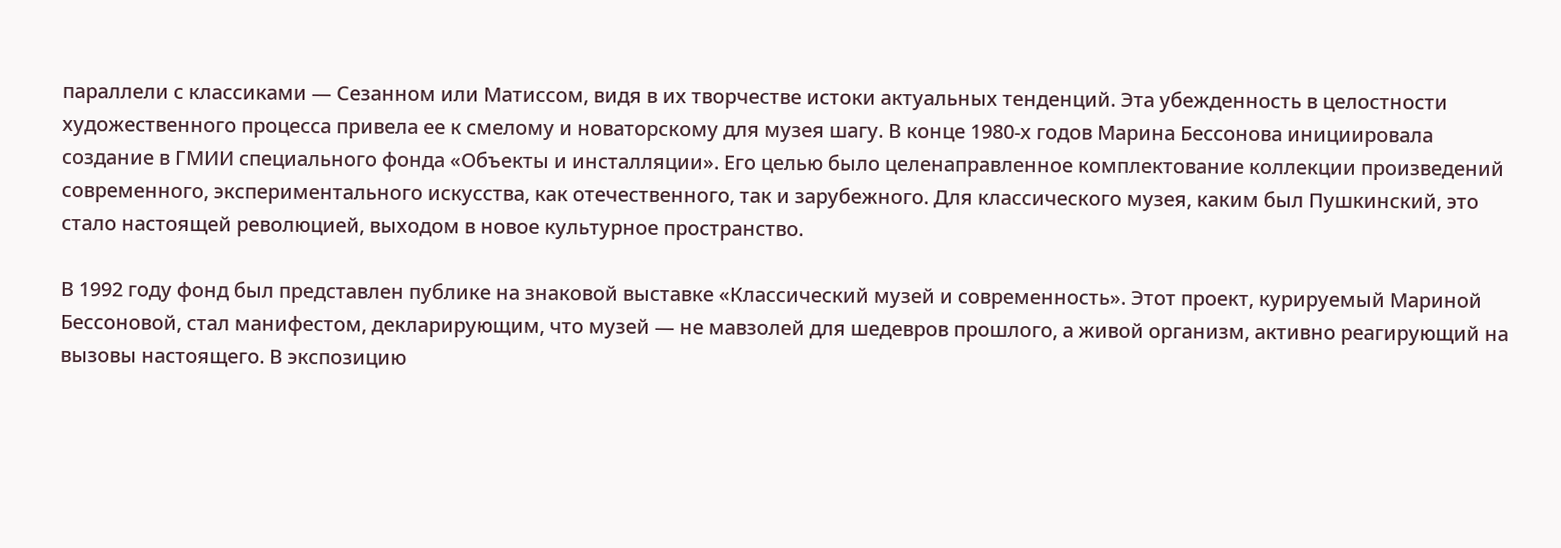параллели с классиками — Сезанном или Матиссом, видя в их творчестве истоки актуальных тенденций. Эта убежденность в целостности художественного процесса привела ее к смелому и новаторскому для музея шагу. В конце 1980-х годов Марина Бессонова инициировала создание в ГМИИ специального фонда «Объекты и инсталляции». Его целью было целенаправленное комплектование коллекции произведений современного, экспериментального искусства, как отечественного, так и зарубежного. Для классического музея, каким был Пушкинский, это стало настоящей революцией, выходом в новое культурное пространство.

В 1992 году фонд был представлен публике на знаковой выставке «Классический музей и современность». Этот проект, курируемый Мариной Бессоновой, стал манифестом, декларирующим, что музей — не мавзолей для шедевров прошлого, а живой организм, активно реагирующий на вызовы настоящего. В экспозицию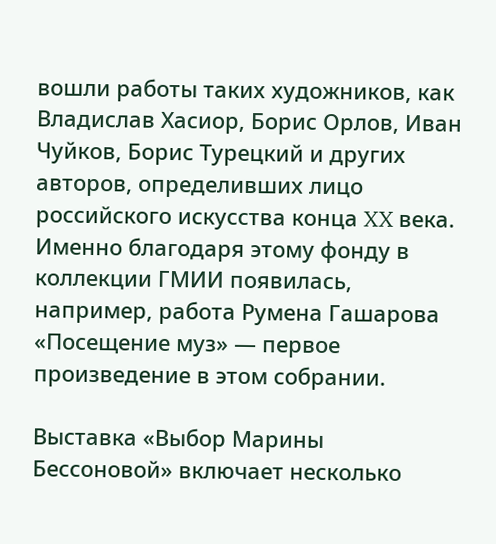вошли работы таких художников, как Владислав Хасиор, Борис Орлов, Иван Чуйков, Борис Турецкий и других авторов, определивших лицо российского искусства конца XX века. Именно благодаря этому фонду в коллекции ГМИИ появилась, например, работа Румена Гашарова «Посещение муз» — первое произведение в этом собрании.

Выставка «Выбор Марины Бессоновой» включает несколько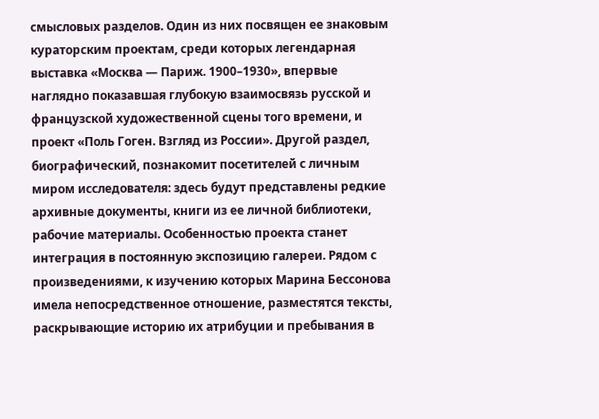смысловых разделов. Один из них посвящен ее знаковым кураторским проектам, среди которых легендарная выставка «Москва — Париж. 1900–1930», впервые наглядно показавшая глубокую взаимосвязь русской и французской художественной сцены того времени, и проект «Поль Гоген. Взгляд из России». Другой раздел, биографический, познакомит посетителей с личным миром исследователя: здесь будут представлены редкие архивные документы, книги из ее личной библиотеки, рабочие материалы. Особенностью проекта станет интеграция в постоянную экспозицию галереи. Рядом с произведениями, к изучению которых Марина Бессонова имела непосредственное отношение, разместятся тексты, раскрывающие историю их атрибуции и пребывания в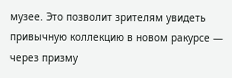музее. Это позволит зрителям увидеть привычную коллекцию в новом ракурсе — через призму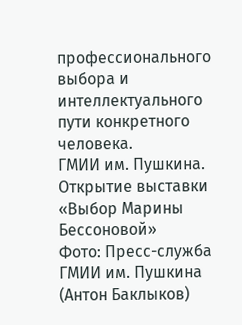профессионального выбора и интеллектуального пути конкретного человека.
ГМИИ им. Пушкина. Открытие выставки «Выбор Марины Бессоновой»
Фото: Пресс-служба ГМИИ им. Пушкина (Антон Баклыков)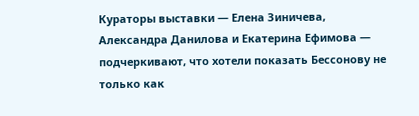Кураторы выставки — Елена Зиничева, Александра Данилова и Екатерина Ефимова — подчеркивают, что хотели показать Бессонову не только как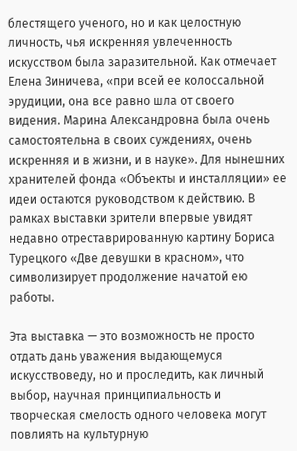блестящего ученого, но и как целостную личность, чья искренняя увлеченность искусством была заразительной. Как отмечает Елена Зиничева, «при всей ее колоссальной эрудиции, она все равно шла от своего видения. Марина Александровна была очень самостоятельна в своих суждениях, очень искренняя и в жизни, и в науке». Для нынешних хранителей фонда «Объекты и инсталляции» ее идеи остаются руководством к действию. В рамках выставки зрители впервые увидят недавно отреставрированную картину Бориса Турецкого «Две девушки в красном», что символизирует продолжение начатой ею работы.

Эта выставка — это возможность не просто отдать дань уважения выдающемуся искусствоведу, но и проследить, как личный выбор, научная принципиальность и творческая смелость одного человека могут повлиять на культурную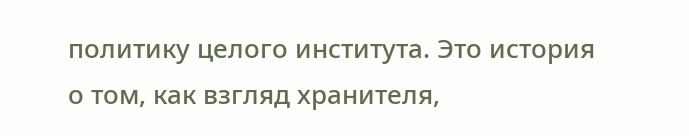политику целого института. Это история о том, как взгляд хранителя,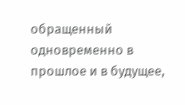обращенный одновременно в прошлое и в будущее,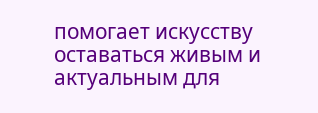помогает искусству оставаться живым и актуальным для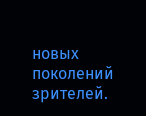новых поколений зрителей.